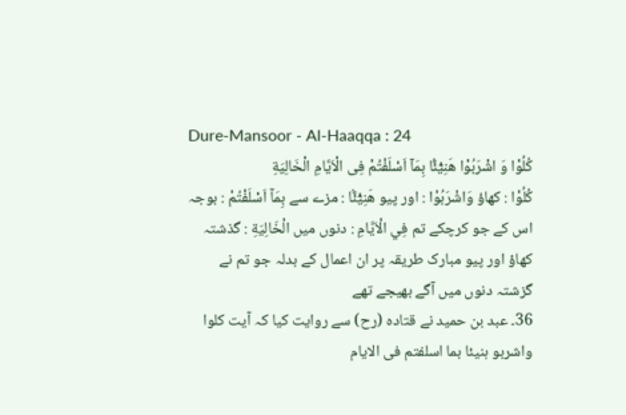Dure-Mansoor - Al-Haaqqa : 24
كُلُوْا وَ اشْرَبُوْا هَنِیْٓئًۢا بِمَاۤ اَسْلَفْتُمْ فِی الْاَیَّامِ الْخَالِیَةِ
كُلُوْا : کھاؤ وَاشْرَبُوْا : اور پیو هَنِيْٓئًۢا : مزے سے بِمَآ اَسْلَفْتُمْ : بوجہ اس کے جو کرچکے تم فِي الْاَيَّامِ : دنوں میں الْخَالِيَةِ : گذشتہ
کھاؤ اور پیو مبارک طریقہ پر ان اعمال کے بدلہ جو تم نے گزشتہ دنوں میں آگے بھیجے تھے
36۔ عبد بن حمید نے قتادہ (رح) سے روایت کیا کہ آیت کلوا واشربو ہنیئا بما اسلفتم فی الایام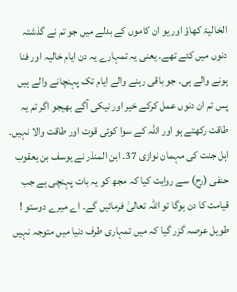الخالیۃ کھاؤ اور یو ان کاموں کے بدلے میں جو تم نے گذشتہ دنوں میں کئے تھے۔ یعنی یہ تمہارے یہ دن ایام خالیہ اور فنا ہونے والے ہی۔ جو باقی رہنے والے ایام تک پہنچانے والے ہیں پس تم ان دنوں عمل کرکے خیر اور نیکی آگے بھیجو اگر تم یہ طاقت رکھتے ہو اور اللہ کے سوا کوئی قوت اور طاقت والا نہیں۔ اہل جنت کی مہمان نوازی 37۔ ابن المنذر نے یوسف بن یعقوب حنفی (رح) سے روایت کیا کہ مجھ کو یہ بات پہنچی ہے جب قیامت کا دن ہوگا تو اللہ تعالیٰ فرمائیں گے۔ اے میرے دوستو ! طویل عرصہ گزر گیا کہ میں تمہاری طرف دنیا میں متوجہ نہیں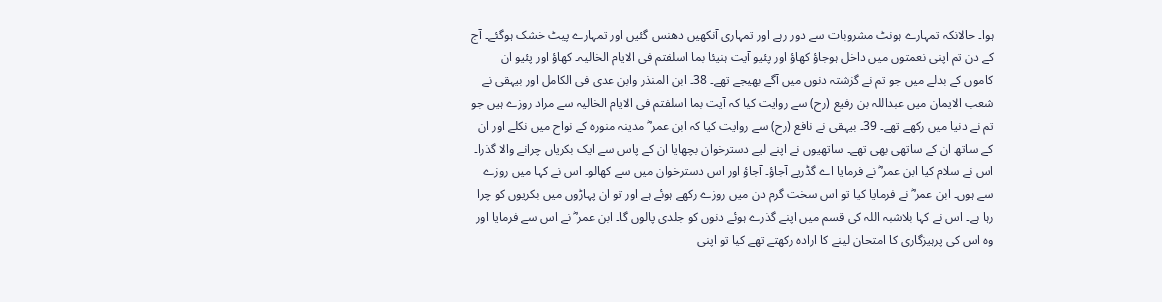ہوا۔ حالانکہ تمہارے ہونٹ مشروبات سے دور رہے اور تمہاری آنکھیں دھنس گئیں اور تمہارے پیٹ خشک ہوگئے۔ آج کے دن تم اپنی نعمتوں میں داخل ہوجاؤ کھاؤ اور پئیو آیت ہنیئا بما اسلفتم فی الایام الخالیہ۔ کھاؤ اور پئیو ان کاموں کے بدلے میں جو تم نے گزشتہ دنوں میں آگے بھیجے تھے۔ 38۔ ابن المنذر وابن عدی فی الکامل اور بیہقی نے شعب الایمان میں عبداللہ بن رفیع (رح) سے روایت کیا کہ آیت بما اسلفتم فی الایام الخالیہ سے مراد روزے ہیں جو تم نے دنیا میں رکھے تھے۔ 39۔ بیہقی نے نافع (رح) سے روایت کیا کہ ابن عمر ؓ مدینہ منورہ کے نواح میں نکلے اور ان کے ساتھ ان کے ساتھی بھی تھے۔ ساتھیوں نے اپنے لیے دسترخوان بچھایا ان کے پاس سے ایک بکریاں چرانے والا گذرا۔ اس نے سلام کیا ابن عمر ؓ نے فرمایا اے گڈریے آجاؤ۔ آجاؤ اور اس دسترخوان میں سے کھالو۔ اس نے کہا میں روزے سے ہوں۔ ابن عمر ؓ نے فرمایا کیا تو اس سخت گرم دن میں روزے رکھے ہوئے ہے اور تو ان پہاڑوں میں بکریوں کو چرا رہا ہے۔ اس نے کہا بلاشبہ اللہ کی قسم میں اپنے گذرے ہوئے دنوں کو جلدی پالوں گا۔ ابن عمر ؓ نے اس سے فرمایا اور وہ اس کی پرہیزگاری کا امتحان لینے کا ارادہ رکھتے تھے کیا تو اپنی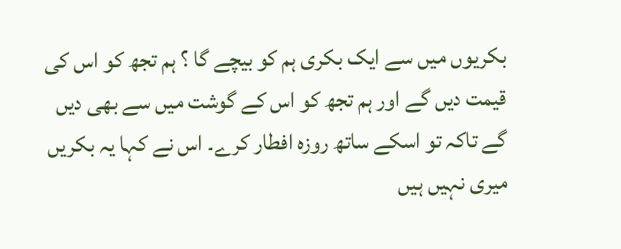بکریوں میں سے ایک بکری ہم کو بیچے گا ؟ ہم تجھ کو اس کی قیمت دیں گے اور ہم تجھ کو اس کے گوشت میں سے بھی دیں گے تاکہ تو اسکے ساتھ روزہ افطار کرے۔ اس نے کہا یہ بکریں میری نہیں ہیں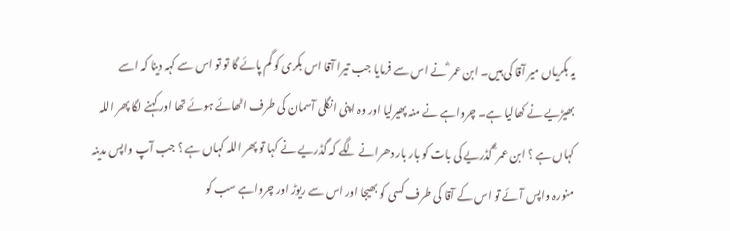یہ بکریاں میر آقا کی ہیں۔ ابن عمر ؓ نے اس سے فرمایا جب تیرا آقا اس بکری کو گم پائے گا تو تو اس سے کہہ دینا کہ اسے بھیڑیے نے کھالیا ہے۔ چرواہے نے منہ پھیرلیا اور وہ اپنی انگلی آسمان کی طرف اٹھائے ہوئے تھا اور کہنے لگا پھر اللہ کہاں ہے ؟ ابن عمر ؓ گڈریے کی بات کو بار بار دھرانے لگے کہ گڈریے نے کہا تو پھر اللہ کہاں ہے ؟ جب آپ واپس مدینہ منورہ واپس آئے تو اس کے آقا کی طرف کسی کو بھیجا اور اس سے ریوڑ اور چرواہے سب کو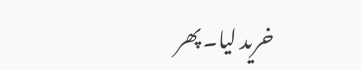خرید لیا۔ پھر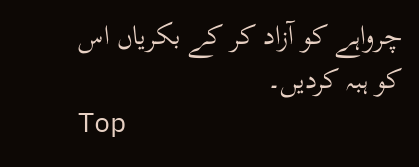چرواہے کو آزاد کر کے بکریاں اس کو ہبہ کردیں۔
Top